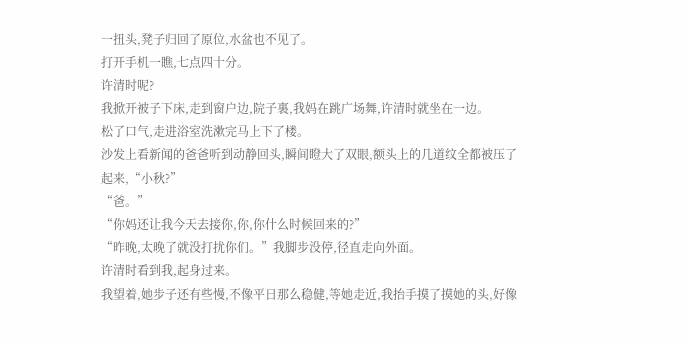一扭头,凳子归回了原位,水盆也不见了。
打开手机一瞧,七点四十分。
许清时呢?
我掀开被子下床,走到窗户边,院子裏,我妈在跳广场舞,许清时就坐在一边。
松了口气,走进浴室洗漱完马上下了楼。
沙发上看新闻的爸爸听到动静回头,瞬间瞪大了双眼,额头上的几道纹全都被压了起来,“小秋?”
“爸。”
“你妈还让我今天去接你,你,你什么时候回来的?”
“昨晚,太晚了就没打扰你们。”我脚步没停,径直走向外面。
许清时看到我,起身过来。
我望着,她步子还有些慢,不像平日那么稳健,等她走近,我抬手摸了摸她的头,好像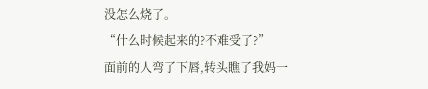没怎么烧了。
“什么时候起来的?不难受了?”
面前的人弯了下唇,转头瞧了我妈一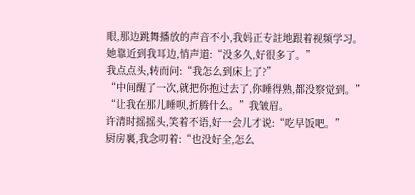眼,那边跳舞播放的声音不小,我妈正专註地跟着视频学习。
她靠近到我耳边,悄声道:“没多久,好很多了。”
我点点头,转而问:“我怎么到床上了?”
“中间醒了一次,就把你抱过去了,你睡得熟,都没察觉到。”
“让我在那儿睡呗,折腾什么。”我皱眉。
许清时摇摇头,笑着不语,好一会儿才说:“吃早饭吧。”
厨房裏,我念叨着:“也没好全,怎么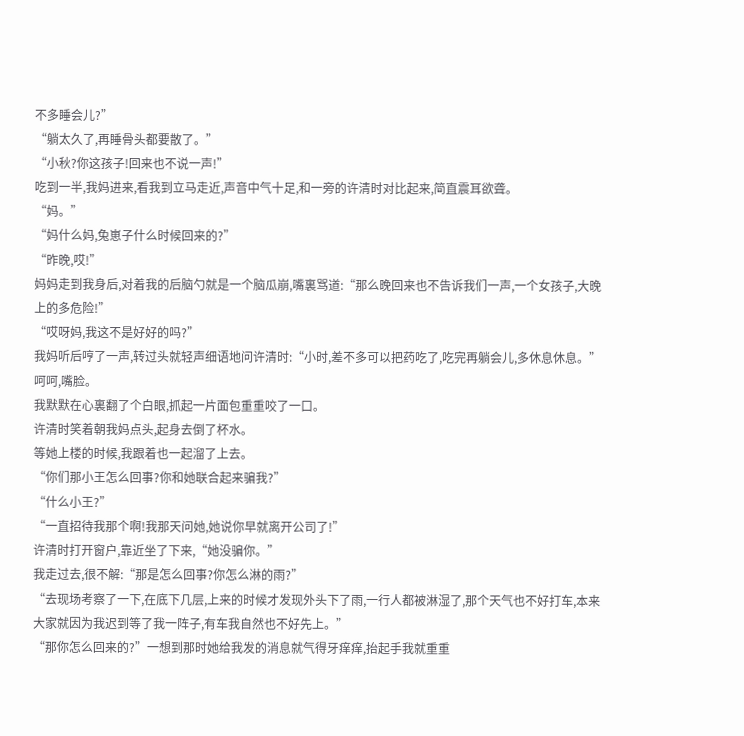不多睡会儿?”
“躺太久了,再睡骨头都要散了。”
“小秋?你这孩子!回来也不说一声!”
吃到一半,我妈进来,看我到立马走近,声音中气十足,和一旁的许清时对比起来,简直震耳欲聋。
“妈。”
“妈什么妈,兔崽子什么时候回来的?”
“昨晚,哎!”
妈妈走到我身后,对着我的后脑勺就是一个脑瓜崩,嘴裏骂道:“那么晚回来也不告诉我们一声,一个女孩子,大晚上的多危险!”
“哎呀妈,我这不是好好的吗?”
我妈听后哼了一声,转过头就轻声细语地问许清时:“小时,差不多可以把药吃了,吃完再躺会儿,多休息休息。”
呵呵,嘴脸。
我默默在心裏翻了个白眼,抓起一片面包重重咬了一口。
许清时笑着朝我妈点头,起身去倒了杯水。
等她上楼的时候,我跟着也一起溜了上去。
“你们那小王怎么回事?你和她联合起来骗我?”
“什么小王?”
“一直招待我那个啊!我那天问她,她说你早就离开公司了!”
许清时打开窗户,靠近坐了下来,“她没骗你。”
我走过去,很不解:“那是怎么回事?你怎么淋的雨?”
“去现场考察了一下,在底下几层,上来的时候才发现外头下了雨,一行人都被淋湿了,那个天气也不好打车,本来大家就因为我迟到等了我一阵子,有车我自然也不好先上。”
“那你怎么回来的?”一想到那时她给我发的消息就气得牙痒痒,抬起手我就重重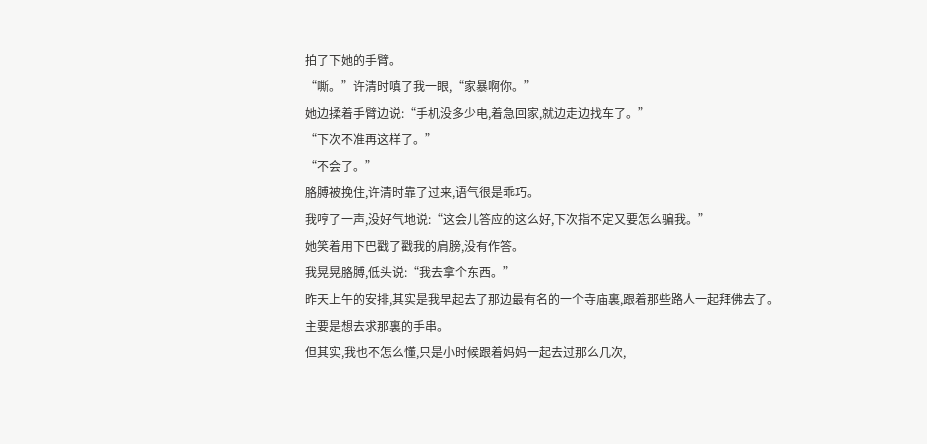拍了下她的手臂。
“嘶。”许清时嗔了我一眼,“家暴啊你。”
她边揉着手臂边说:“手机没多少电,着急回家,就边走边找车了。”
“下次不准再这样了。”
“不会了。”
胳膊被挽住,许清时靠了过来,语气很是乖巧。
我哼了一声,没好气地说:“这会儿答应的这么好,下次指不定又要怎么骗我。”
她笑着用下巴戳了戳我的肩膀,没有作答。
我晃晃胳膊,低头说:“我去拿个东西。”
昨天上午的安排,其实是我早起去了那边最有名的一个寺庙裏,跟着那些路人一起拜佛去了。
主要是想去求那裏的手串。
但其实,我也不怎么懂,只是小时候跟着妈妈一起去过那么几次,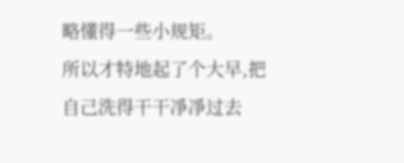略懂得一些小规矩。
所以才特地起了个大早,把自己洗得干干凈凈过去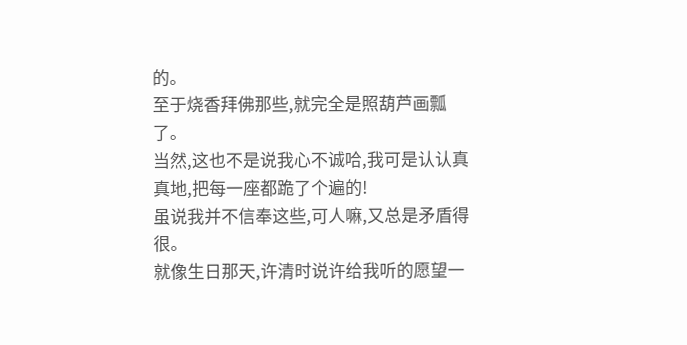的。
至于烧香拜佛那些,就完全是照葫芦画瓢了。
当然,这也不是说我心不诚哈,我可是认认真真地,把每一座都跪了个遍的!
虽说我并不信奉这些,可人嘛,又总是矛盾得很。
就像生日那天,许清时说许给我听的愿望一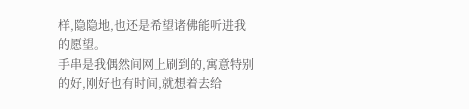样,隐隐地,也还是希望诸佛能听进我的愿望。
手串是我偶然间网上刷到的,寓意特别的好,刚好也有时间,就想着去给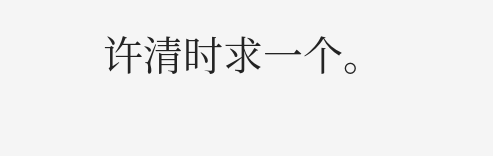许清时求一个。